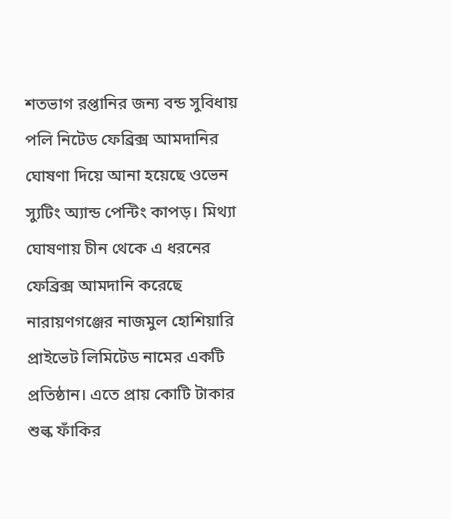শতভাগ রপ্তানির জন্য বন্ড সুবিধায় পলি নিটেড ফেব্রিক্স আমদানির ঘোষণা দিয়ে আনা হয়েছে ওভেন স্যুটিং অ্যান্ড পেন্টিং কাপড়। মিথ্যা ঘোষণায় চীন থেকে এ ধরনের ফেব্রিক্স আমদানি করেছে নারায়ণগঞ্জের নাজমুল হোশিয়ারি প্রাইভেট লিমিটেড নামের একটি প্রতিষ্ঠান। এতে প্রায় কোটি টাকার শুল্ক ফাঁকির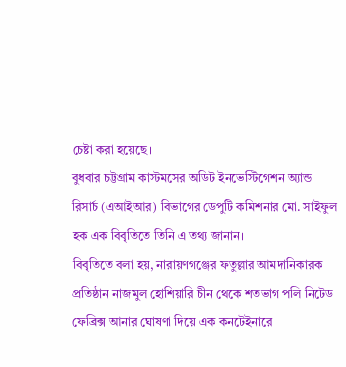চেষ্টা করা হয়েছে।
বুধবার চট্টগ্রাম কাস্টমসের অডিট ইনভেস্টিগেশন অ্যান্ড রিসার্চ (এআইআর) বিভাগের ডেপুটি কমিশনার মো. সাইফুল হক এক বিবৃতিতে তিনি এ তথ্য জানান।
বিবৃতিতে বলা হয়, নারায়ণগঞ্জের ফতুল্লার আমদানিকারক প্রতিষ্ঠান নাজমুল হোশিয়ারি চীন থেকে শতভাগ পলি নিটেড ফেব্রিক্স আনার ঘোষণা দিয়ে এক কনটেইনারে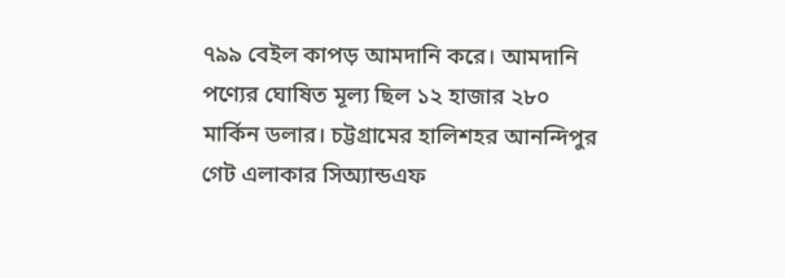৭৯৯ বেইল কাপড় আমদানি করে। আমদানি পণ্যের ঘোষিত মূল্য ছিল ১২ হাজার ২৮০ মার্কিন ডলার। চট্টগ্রামের হালিশহর আনন্দিপুর গেট এলাকার সিঅ্যান্ডএফ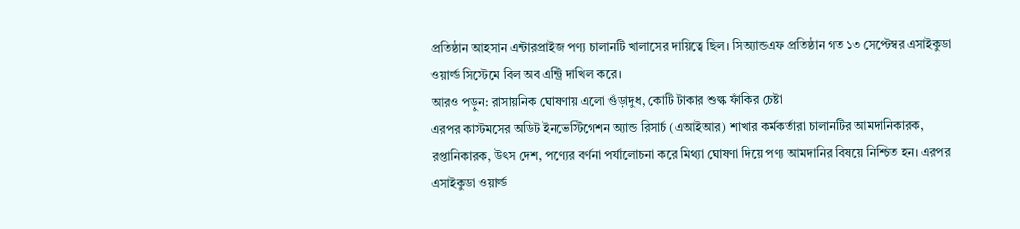প্রতিষ্ঠান আহসান এন্টারপ্রাইজ পণ্য চালানটি খালাসের দায়িত্বে ছিল। সিঅ্যান্ডএফ প্রতিষ্ঠান গত ১৩ সেপ্টেম্বর এসাইকুডা ওয়ার্ল্ড সিস্টেমে বিল অব এন্ট্রি দাখিল করে।
আরও পড়ুন: রাসায়নিক ঘোষণায় এলো গুঁড়াদুধ, কোটি টাকার শুল্ক ফাঁকির চেষ্টা
এরপর কাস্টমসের অডিট ইনভেস্টিগেশন অ্যান্ড রিসার্চ (এআইআর) শাখার কর্মকর্তারা চালানটির আমদানিকারক, রপ্তানিকারক, উৎস দেশ, পণ্যের বর্ণনা পর্যালোচনা করে মিথ্যা ঘোষণা দিয়ে পণ্য আমদানির বিষয়ে নিশ্চিত হন। এরপর এসাইকুডা ওয়ার্ল্ড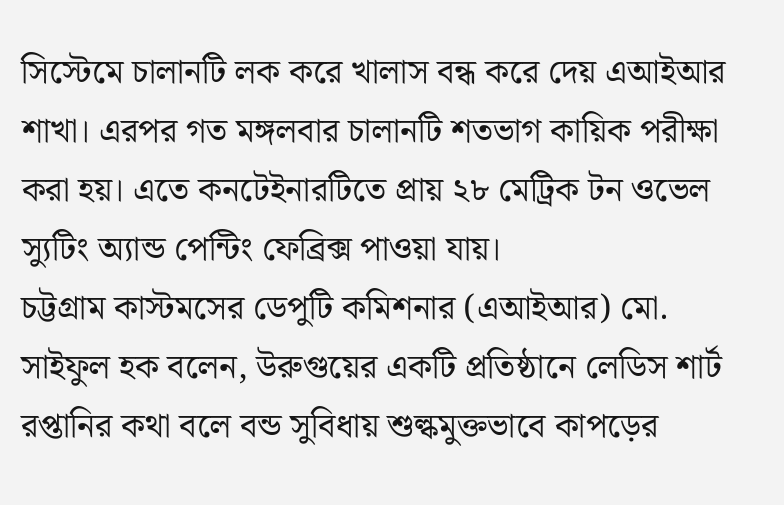সিস্টেমে চালানটি লক করে খালাস বন্ধ করে দেয় এআইআর শাখা। এরপর গত মঙ্গলবার চালানটি শতভাগ কায়িক পরীক্ষা করা হয়। এতে কনটেইনারটিতে প্রায় ২৮ মেট্রিক টন ওভেল স্যুটিং অ্যান্ড পেন্টিং ফেব্রিক্স পাওয়া যায়।
চট্টগ্রাম কাস্টমসের ডেপুটি কমিশনার (এআইআর) মো. সাইফুল হক বলেন, উরুগুয়ের একটি প্রতিষ্ঠানে লেডিস শার্ট রপ্তানির কথা বলে বন্ড সুবিধায় শুল্কমুক্তভাবে কাপড়ের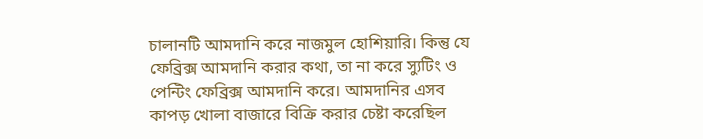চালানটি আমদানি করে নাজমুল হোশিয়ারি। কিন্তু যে ফেব্রিক্স আমদানি করার কথা, তা না করে স্যুটিং ও পেন্টিং ফেব্রিক্স আমদানি করে। আমদানির এসব কাপড় খোলা বাজারে বিক্রি করার চেষ্টা করেছিল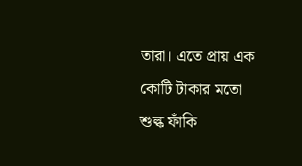তারা। এতে প্রায় এক কোটি টাকার মতো শুল্ক ফাঁকি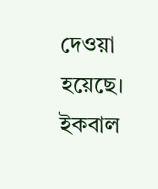দেওয়া হয়েছে।
ইকবাল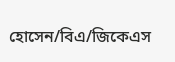হোসেন/বিএ/জিকেএস